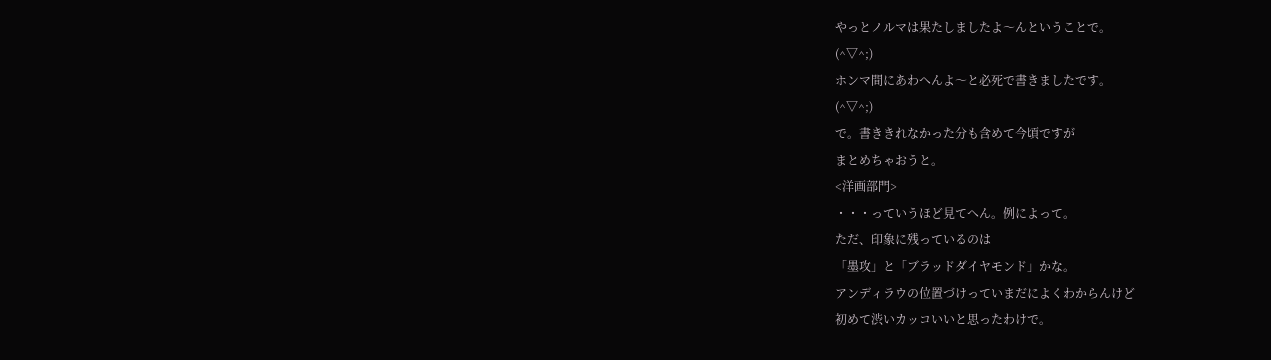やっとノルマは果たしましたよ〜んということで。
(^▽^;)
ホンマ間にあわへんよ〜と必死で書きましたです。
(^▽^;)
で。書ききれなかった分も含めて今頃ですが
まとめちゃおうと。
<洋画部門>
・・・っていうほど見てへん。例によって。
ただ、印象に残っているのは
「墨攻」と「ブラッドダイヤモンド」かな。
アンディラウの位置づけっていまだによくわからんけど
初めて渋いカッコいいと思ったわけで。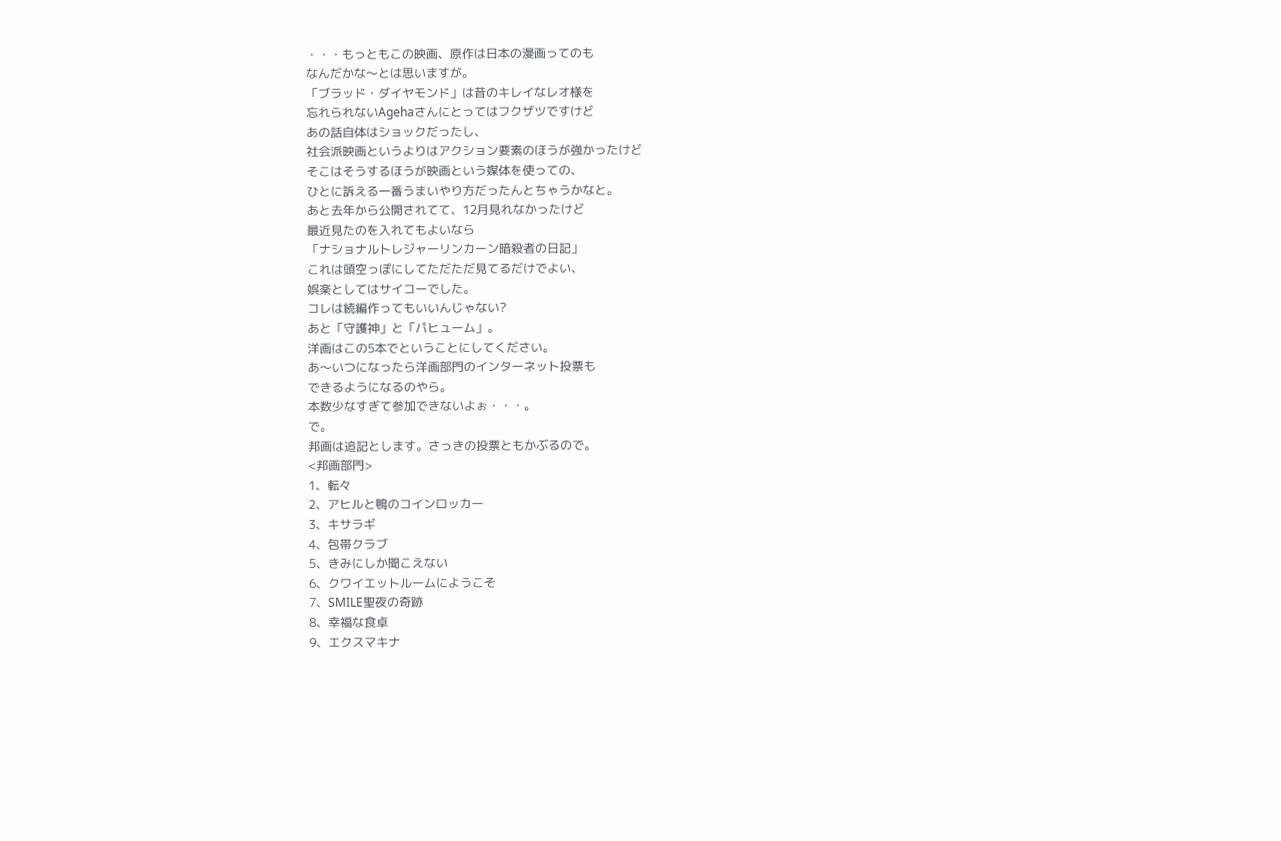・・・もっともこの映画、原作は日本の漫画ってのも
なんだかな〜とは思いますが。
「ブラッド・ダイヤモンド」は昔のキレイなレオ様を
忘れられないAgehaさんにとってはフクザツですけど
あの話自体はショックだったし、
社会派映画というよりはアクション要素のほうが強かったけど
そこはそうするほうが映画という媒体を使っての、
ひとに訴える一番うまいやり方だったんとちゃうかなと。
あと去年から公開されてて、12月見れなかったけど
最近見たのを入れてもよいなら
「ナショナルトレジャーリンカーン暗殺者の日記」
これは頭空っぽにしてただただ見てるだけでよい、
娯楽としてはサイコーでした。
コレは続編作ってもいいんじゃない?
あと「守護神」と「パヒューム」。
洋画はこの5本でということにしてください。
あ〜いつになったら洋画部門のインターネット投票も
できるようになるのやら。
本数少なすぎて参加できないよぉ・・・。
で。
邦画は追記とします。さっきの投票ともかぶるので。
<邦画部門>
1、転々
2、アヒルと鴨のコインロッカー
3、キサラギ
4、包帯クラブ
5、きみにしか聞こえない
6、クワイエットルームにようこそ
7、SMILE聖夜の奇跡
8、幸福な食卓
9、エクスマキナ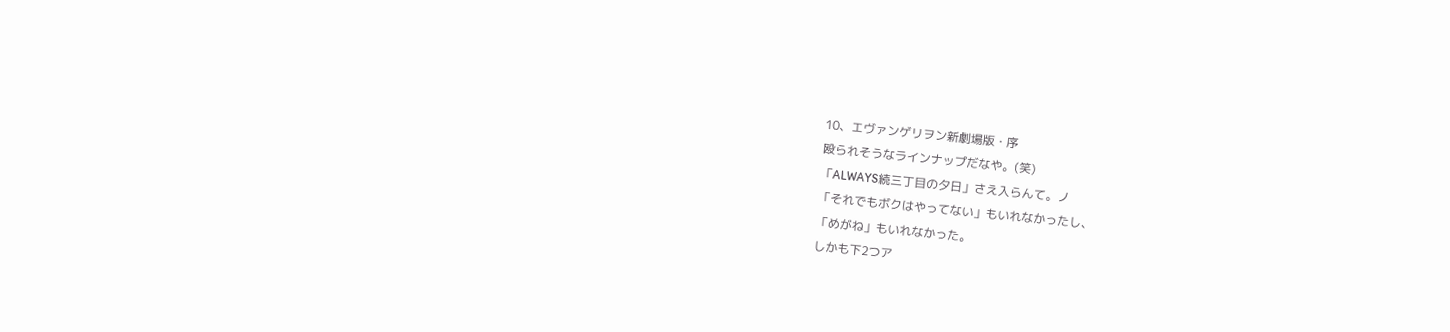10、エヴァンゲリヲン新劇場版・序
殴られそうなラインナップだなや。(笑)
「ALWAYS続三丁目の夕日」さえ入らんて。ノ
「それでもボクはやってない」もいれなかったし、
「めがね」もいれなかった。
しかも下2つア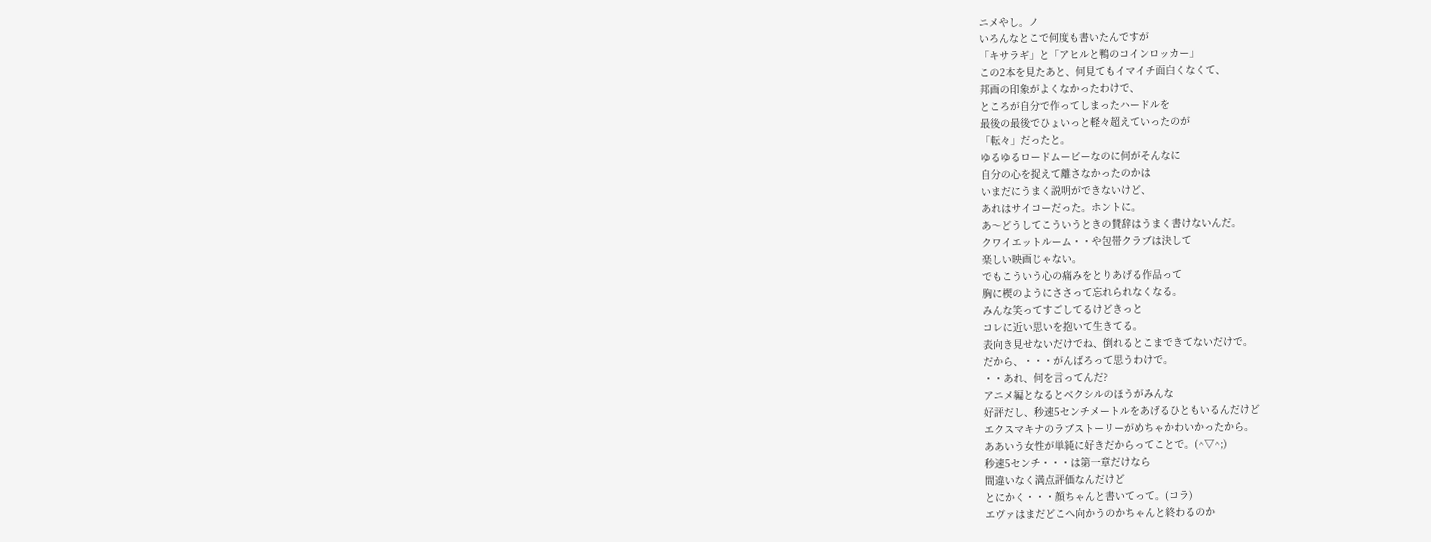ニメやし。ノ
いろんなとこで何度も書いたんですが
「キサラギ」と「アヒルと鴨のコインロッカー」
この2本を見たあと、何見てもイマイチ面白くなくて、
邦画の印象がよくなかったわけで、
ところが自分で作ってしまったハードルを
最後の最後でひょいっと軽々超えていったのが
「転々」だったと。
ゆるゆるロードムービーなのに何がそんなに
自分の心を捉えて離さなかったのかは
いまだにうまく説明ができないけど、
あれはサイコーだった。ホントに。
あ〜どうしてこういうときの賛辞はうまく書けないんだ。
クワイエットルーム・・や包帯クラブは決して
楽しい映画じゃない。
でもこういう心の痛みをとりあげる作品って
胸に楔のようにささって忘れられなくなる。
みんな笑ってすごしてるけどきっと
コレに近い思いを抱いて生きてる。
表向き見せないだけでね、倒れるとこまできてないだけで。
だから、・・・がんばろって思うわけで。
・・あれ、何を言ってんだ?
アニメ編となるとベクシルのほうがみんな
好評だし、秒速5センチメートルをあげるひともいるんだけど
エクスマキナのラブストーリーがめちゃかわいかったから。
ああいう女性が単純に好きだからってことで。(^▽^;)
秒速5センチ・・・は第一章だけなら
間違いなく満点評価なんだけど
とにかく・・・顔ちゃんと書いてって。(コラ)
エヴァはまだどこへ向かうのかちゃんと終わるのか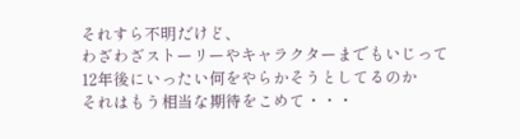それすら不明だけど、
わざわざストーリーやキャラクターまでもいじって
12年後にいったい何をやらかそうとしてるのか
それはもう相当な期待をこめて・・・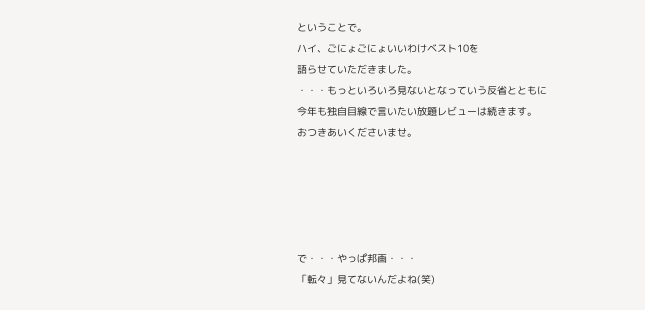ということで。
ハイ、ごにょごにょいいわけベスト10を
語らせていただきました。
・・・もっといろいろ見ないとなっていう反省とともに
今年も独自目線で言いたい放題レビューは続きます。
おつきあいくださいませ。





で・・・やっぱ邦画・・・
「転々」見てないんだよね(笑)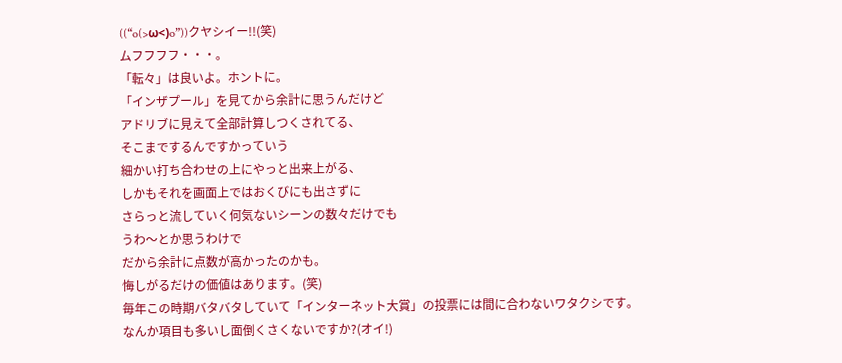((“o(>ω<)o”))クヤシイー!!(笑)
ムフフフフ・・・。
「転々」は良いよ。ホントに。
「インザプール」を見てから余計に思うんだけど
アドリブに見えて全部計算しつくされてる、
そこまでするんですかっていう
細かい打ち合わせの上にやっと出来上がる、
しかもそれを画面上ではおくびにも出さずに
さらっと流していく何気ないシーンの数々だけでも
うわ〜とか思うわけで
だから余計に点数が高かったのかも。
悔しがるだけの価値はあります。(笑)
毎年この時期バタバタしていて「インターネット大賞」の投票には間に合わないワタクシです。
なんか項目も多いし面倒くさくないですか?(オイ!)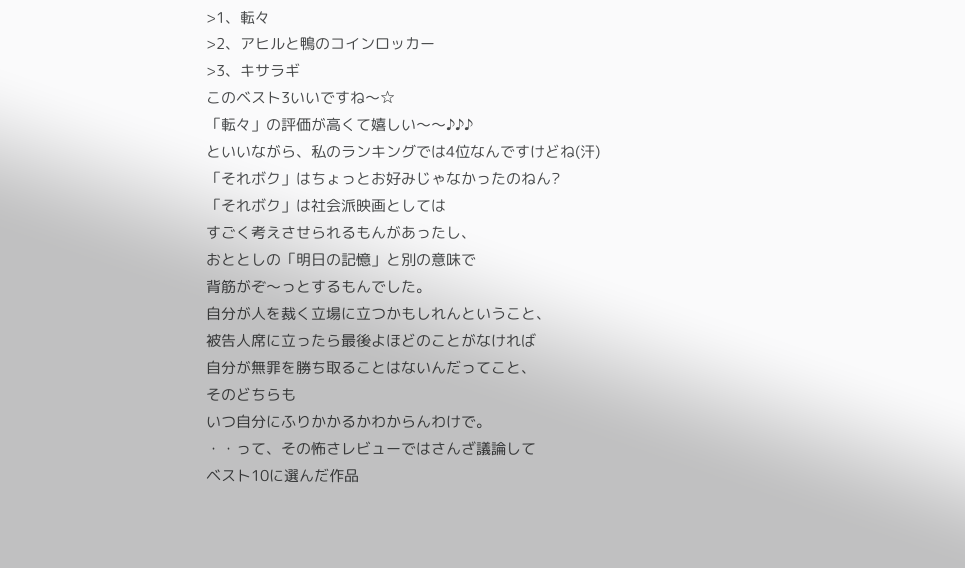>1、転々
>2、アヒルと鴨のコインロッカー
>3、キサラギ
このベスト3いいですね〜☆
「転々」の評価が高くて嬉しい〜〜♪♪♪
といいながら、私のランキングでは4位なんですけどね(汗)
「それボク」はちょっとお好みじゃなかったのねん?
「それボク」は社会派映画としては
すごく考えさせられるもんがあったし、
おととしの「明日の記憶」と別の意味で
背筋がぞ〜っとするもんでした。
自分が人を裁く立場に立つかもしれんということ、
被告人席に立ったら最後よほどのことがなければ
自分が無罪を勝ち取ることはないんだってこと、
そのどちらも
いつ自分にふりかかるかわからんわけで。
・・って、その怖さレビューではさんざ議論して
ベスト10に選んだ作品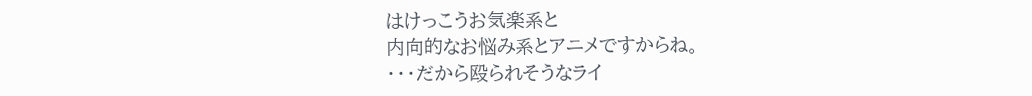はけっこうお気楽系と
内向的なお悩み系とアニメですからね。
・・・だから殴られそうなライ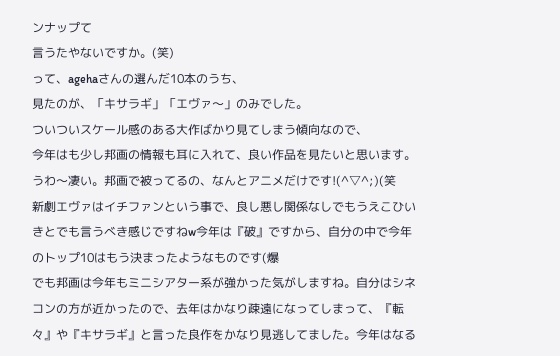ンナップて
言うたやないですか。(笑)
って、agehaさんの選んだ10本のうち、
見たのが、「キサラギ」「エヴァ〜」のみでした。
ついついスケール感のある大作ばかり見てしまう傾向なので、
今年はも少し邦画の情報も耳に入れて、良い作品を見たいと思います。
うわ〜凄い。邦画で被ってるの、なんとアニメだけです!(^▽^;)(笑
新劇エヴァはイチファンという事で、良し悪し関係なしでもうえこひいきとでも言うべき感じですねw今年は『破』ですから、自分の中で今年のトップ10はもう決まったようなものです(爆
でも邦画は今年もミニシアター系が強かった気がしますね。自分はシネコンの方が近かったので、去年はかなり疎遠になってしまって、『転々』や『キサラギ』と言った良作をかなり見逃してました。今年はなる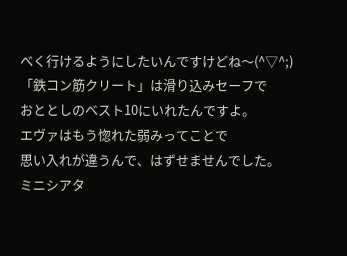べく行けるようにしたいんですけどね〜(^▽^;)
「鉄コン筋クリート」は滑り込みセーフで
おととしのベスト10にいれたんですよ。
エヴァはもう惚れた弱みってことで
思い入れが違うんで、はずせませんでした。
ミニシアタ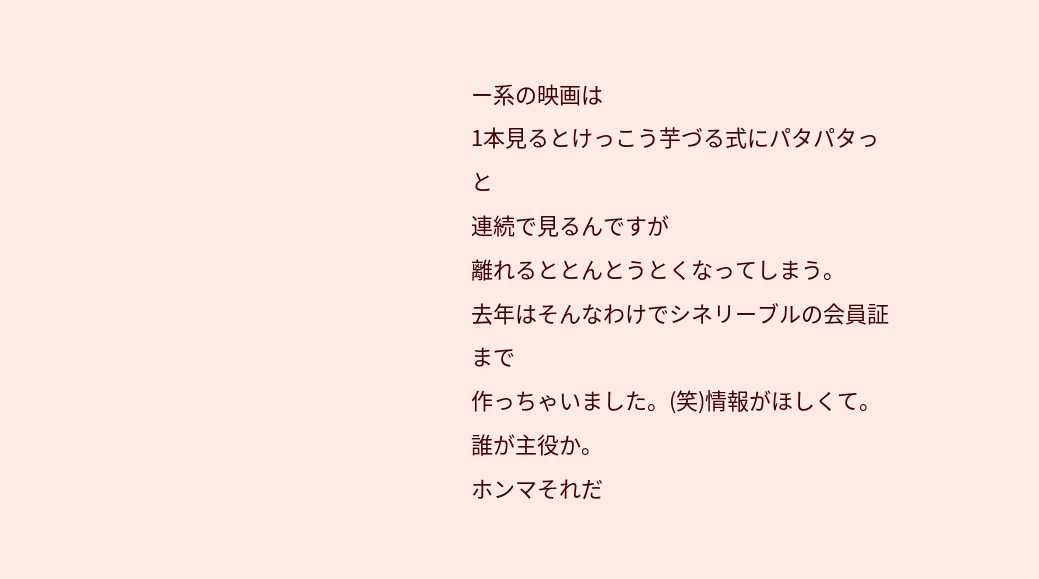ー系の映画は
1本見るとけっこう芋づる式にパタパタっと
連続で見るんですが
離れるととんとうとくなってしまう。
去年はそんなわけでシネリーブルの会員証まで
作っちゃいました。(笑)情報がほしくて。
誰が主役か。
ホンマそれだ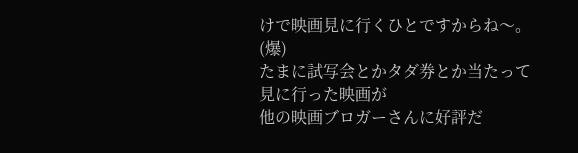けで映画見に行くひとですからね〜。
(爆)
たまに試写会とかタダ券とか当たって
見に行った映画が
他の映画ブロガーさんに好評だ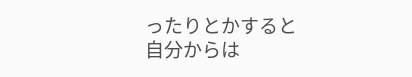ったりとかすると
自分からは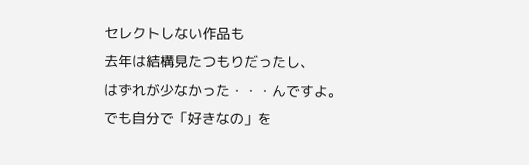セレクトしない作品も
去年は結構見たつもりだったし、
はずれが少なかった・・・んですよ。
でも自分で「好きなの」を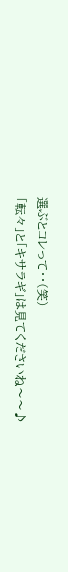選ぶとコレって・・(笑)
「転々」と「キサラギ」は見てくださいね〜〜♪